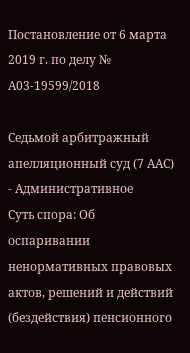Постановление от 6 марта 2019 г. по делу № А03-19599/2018

Седьмой арбитражный апелляционный суд (7 ААС) - Административное
Суть спора: Об оспаривании ненормативных правовых актов, решений и действий (бездействия) пенсионного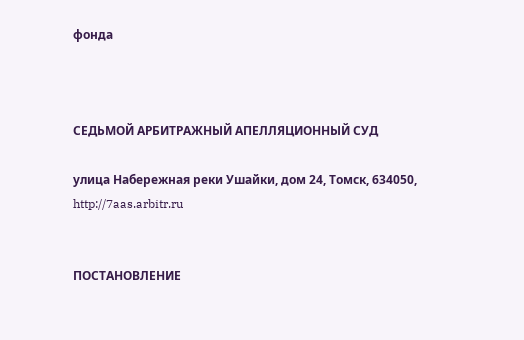фонда



СЕДЬМОЙ АРБИТРАЖНЫЙ АПЕЛЛЯЦИОННЫЙ СУД

улица Набережная реки Ушайки, дом 24, Томск, 634050, http://7aas.arbitr.ru


ПОСТАНОВЛЕНИЕ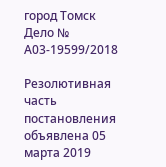город Томск Дело № А03-19599/2018

Резолютивная часть постановления объявлена 05 марта 2019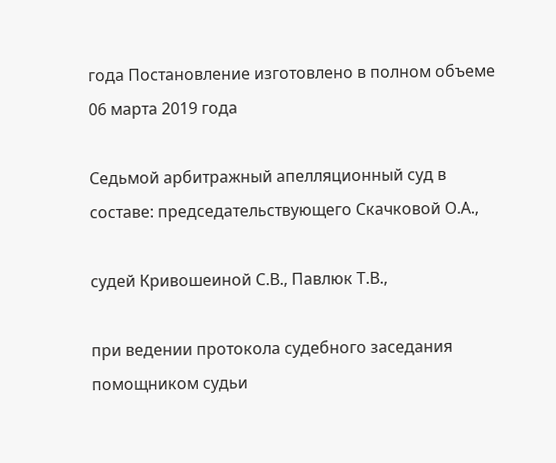года Постановление изготовлено в полном объеме 06 марта 2019 года

Седьмой арбитражный апелляционный суд в составе: председательствующего Скачковой О.А.,

судей Кривошеиной С.В., Павлюк Т.В.,

при ведении протокола судебного заседания помощником судьи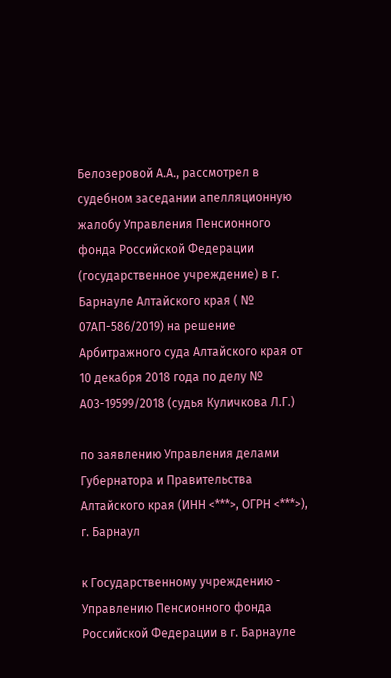Белозеровой А.А., рассмотрел в судебном заседании апелляционную жалобу Управления Пенсионного фонда Российской Федерации (государственное учреждение) в г. Барнауле Алтайского края ( № 07АП-586/2019) на решение Арбитражного суда Алтайского края от 10 декабря 2018 года по делу № А03-19599/2018 (судья Куличкова Л.Г.)

по заявлению Управления делами Губернатора и Правительства Алтайского края (ИНН <***>, ОГРН <***>), г. Барнаул

к Государственному учреждению - Управлению Пенсионного фонда Российской Федерации в г. Барнауле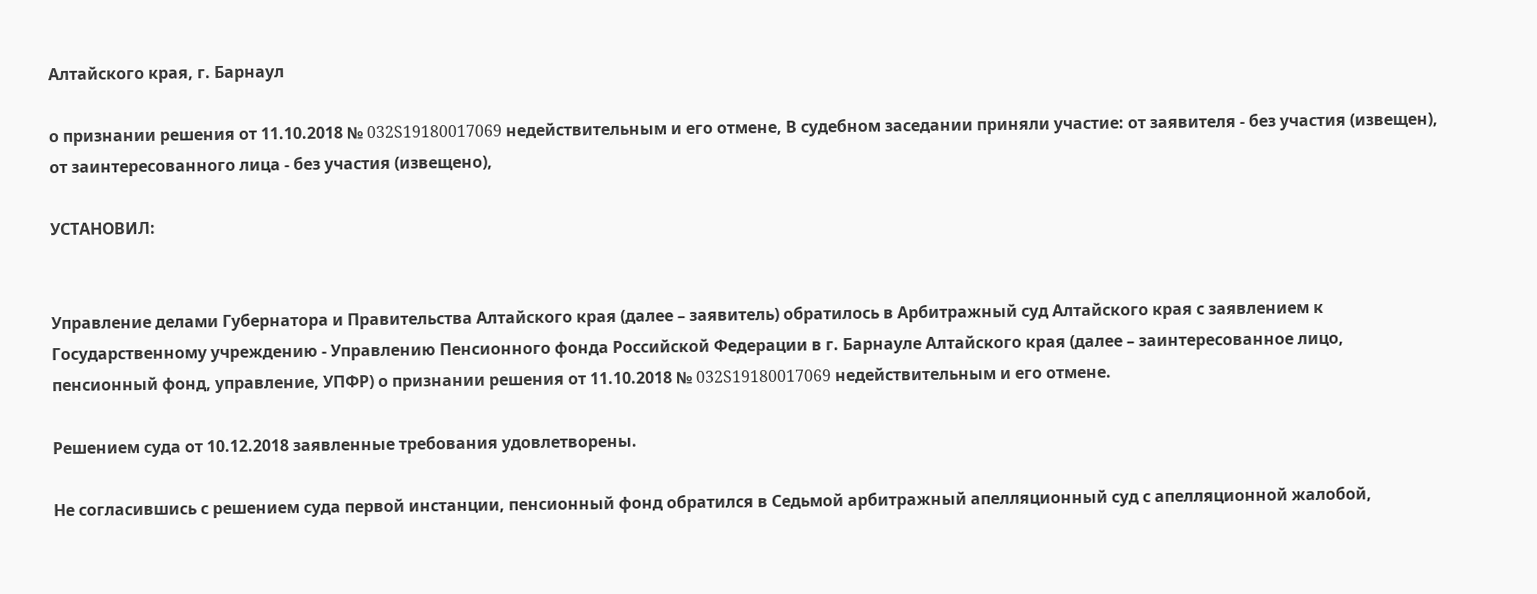Алтайского края, г. Барнаул

о признании решения от 11.10.2018 № 032S19180017069 недействительным и его отмене, В судебном заседании приняли участие: от заявителя - без участия (извещен), от заинтересованного лица - без участия (извещено),

УСТАНОВИЛ:


Управление делами Губернатора и Правительства Алтайского края (далее – заявитель) обратилось в Арбитражный суд Алтайского края с заявлением к Государственному учреждению - Управлению Пенсионного фонда Российской Федерации в г. Барнауле Алтайского края (далее – заинтересованное лицо, пенсионный фонд, управление, УПФР) о признании решения от 11.10.2018 № 032S19180017069 недействительным и его отмене.

Решением суда от 10.12.2018 заявленные требования удовлетворены.

Не согласившись с решением суда первой инстанции, пенсионный фонд обратился в Седьмой арбитражный апелляционный суд с апелляционной жалобой,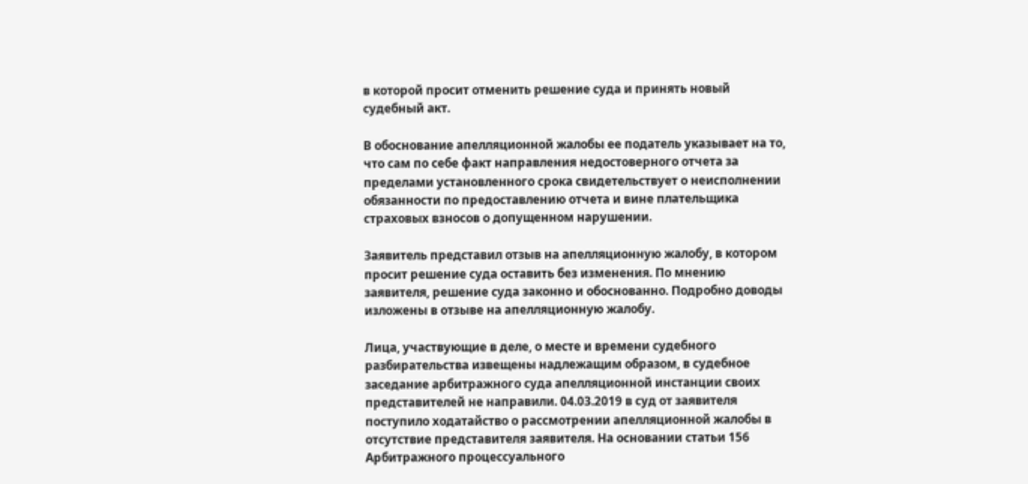в которой просит отменить решение суда и принять новый судебный акт.

В обоснование апелляционной жалобы ее податель указывает на то, что сам по себе факт направления недостоверного отчета за пределами установленного срока свидетельствует о неисполнении обязанности по предоставлению отчета и вине плательщика страховых взносов о допущенном нарушении.

Заявитель представил отзыв на апелляционную жалобу, в котором просит решение суда оставить без изменения. По мнению заявителя, решение суда законно и обоснованно. Подробно доводы изложены в отзыве на апелляционную жалобу.

Лица, участвующие в деле, о месте и времени судебного разбирательства извещены надлежащим образом, в судебное заседание арбитражного суда апелляционной инстанции своих представителей не направили. 04.03.2019 в суд от заявителя поступило ходатайство о рассмотрении апелляционной жалобы в отсутствие представителя заявителя. На основании статьи 156 Арбитражного процессуального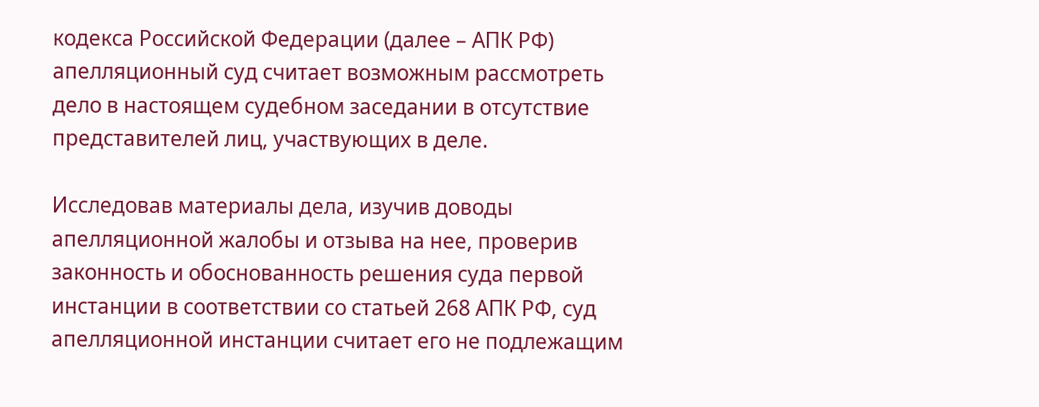кодекса Российской Федерации (далее – АПК РФ) апелляционный суд считает возможным рассмотреть дело в настоящем судебном заседании в отсутствие представителей лиц, участвующих в деле.

Исследовав материалы дела, изучив доводы апелляционной жалобы и отзыва на нее, проверив законность и обоснованность решения суда первой инстанции в соответствии со статьей 268 АПК РФ, суд апелляционной инстанции считает его не подлежащим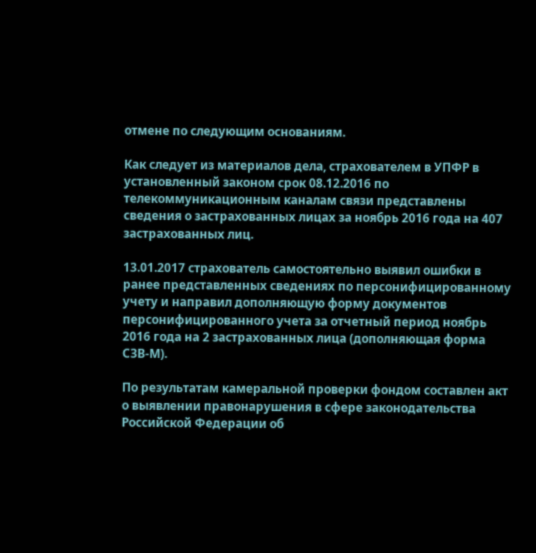отмене по следующим основаниям.

Как следует из материалов дела, страхователем в УПФР в установленный законом срок 08.12.2016 по телекоммуникационным каналам связи представлены сведения о застрахованных лицах за ноябрь 2016 года на 407 застрахованных лиц.

13.01.2017 страхователь самостоятельно выявил ошибки в ранее представленных сведениях по персонифицированному учету и направил дополняющую форму документов персонифицированного учета за отчетный период ноябрь 2016 года на 2 застрахованных лица (дополняющая форма СЗВ-М).

По результатам камеральной проверки фондом составлен акт о выявлении правонарушения в сфере законодательства Российской Федерации об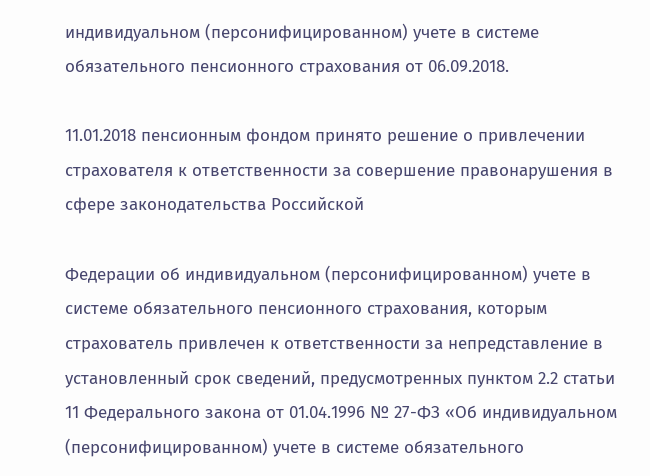индивидуальном (персонифицированном) учете в системе обязательного пенсионного страхования от 06.09.2018.

11.01.2018 пенсионным фондом принято решение о привлечении страхователя к ответственности за совершение правонарушения в сфере законодательства Российской

Федерации об индивидуальном (персонифицированном) учете в системе обязательного пенсионного страхования, которым страхователь привлечен к ответственности за непредставление в установленный срок сведений, предусмотренных пунктом 2.2 статьи 11 Федерального закона от 01.04.1996 № 27-ФЗ «Об индивидуальном (персонифицированном) учете в системе обязательного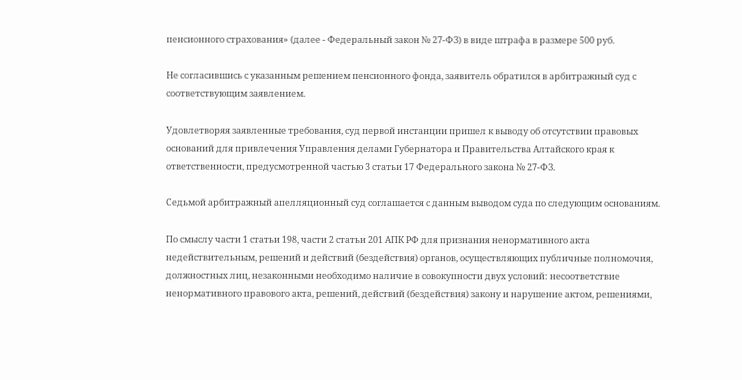пенсионного страхования» (далее - Федеральный закон № 27-ФЗ) в виде штрафа в размере 500 руб.

Не согласившись с указанным решением пенсионного фонда, заявитель обратился в арбитражный суд с соответствующим заявлением.

Удовлетворяя заявленные требования, суд первой инстанции пришел к выводу об отсутствии правовых оснований для привлечения Управления делами Губернатора и Правительства Алтайского края к ответственности, предусмотренной частью 3 статьи 17 Федерального закона № 27-ФЗ.

Седьмой арбитражный апелляционный суд соглашается с данным выводом суда по следующим основаниям.

По смыслу части 1 статьи 198, части 2 статьи 201 АПК РФ для признания ненормативного акта недействительным, решений и действий (бездействия) органов, осуществляющих публичные полномочия, должностных лиц, незаконными необходимо наличие в совокупности двух условий: несоответствие ненормативного правового акта, решений, действий (бездействия) закону и нарушение актом, решениями,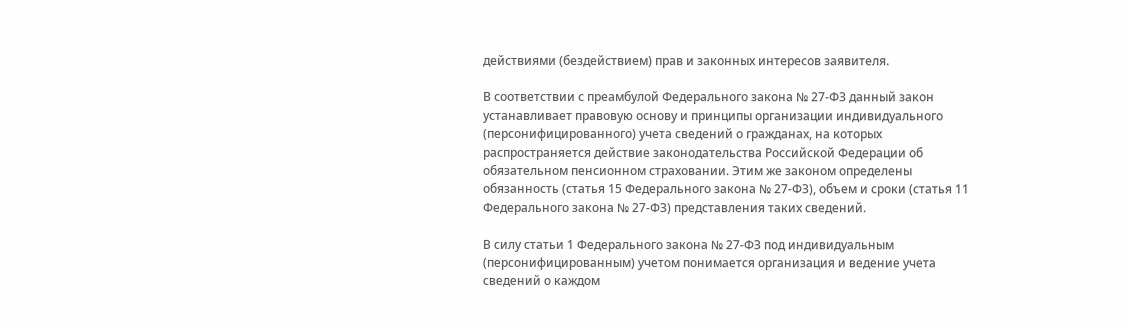действиями (бездействием) прав и законных интересов заявителя.

В соответствии с преамбулой Федерального закона № 27-ФЗ данный закон устанавливает правовую основу и принципы организации индивидуального (персонифицированного) учета сведений о гражданах, на которых распространяется действие законодательства Российской Федерации об обязательном пенсионном страховании. Этим же законом определены обязанность (статья 15 Федерального закона № 27-ФЗ), объем и сроки (статья 11 Федерального закона № 27-ФЗ) представления таких сведений.

В силу статьи 1 Федерального закона № 27-ФЗ под индивидуальным (персонифицированным) учетом понимается организация и ведение учета сведений о каждом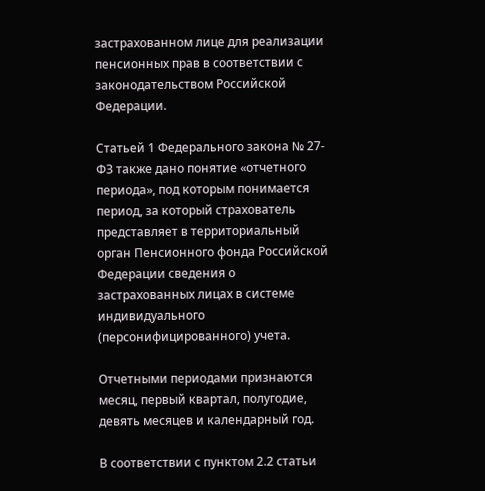застрахованном лице для реализации пенсионных прав в соответствии с законодательством Российской Федерации.

Статьей 1 Федерального закона № 27-ФЗ также дано понятие «отчетного периода», под которым понимается период, за который страхователь представляет в территориальный орган Пенсионного фонда Российской Федерации сведения о застрахованных лицах в системе индивидуального (персонифицированного) учета.

Отчетными периодами признаются месяц, первый квартал, полугодие, девять месяцев и календарный год.

В соответствии с пунктом 2.2 статьи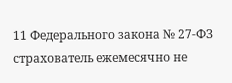11 Федерального закона № 27-ФЗ страхователь ежемесячно не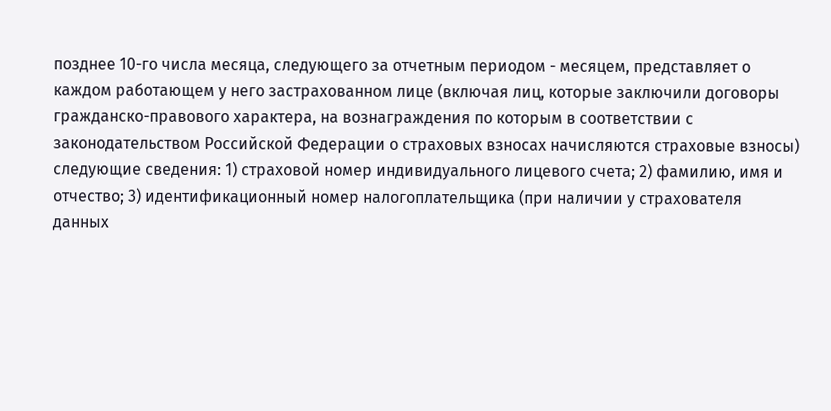позднее 10-го числа месяца, следующего за отчетным периодом - месяцем, представляет о каждом работающем у него застрахованном лице (включая лиц, которые заключили договоры гражданско-правового характера, на вознаграждения по которым в соответствии с законодательством Российской Федерации о страховых взносах начисляются страховые взносы) следующие сведения: 1) страховой номер индивидуального лицевого счета; 2) фамилию, имя и отчество; 3) идентификационный номер налогоплательщика (при наличии у страхователя данных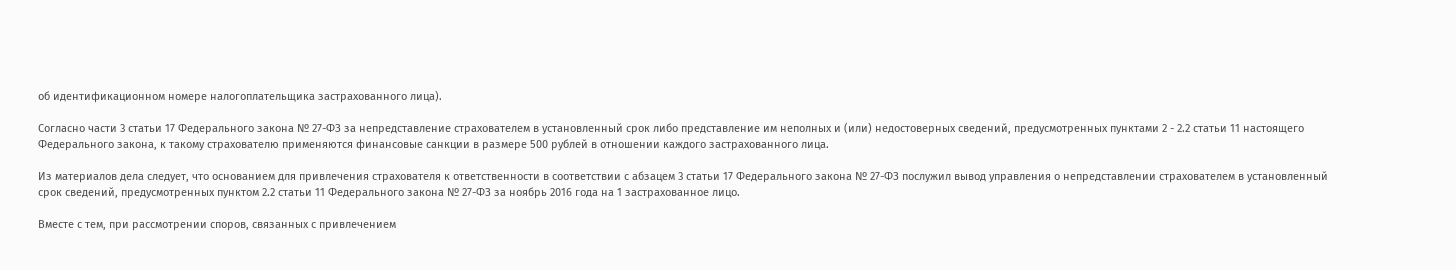об идентификационном номере налогоплательщика застрахованного лица).

Согласно части 3 статьи 17 Федерального закона № 27-ФЗ за непредставление страхователем в установленный срок либо представление им неполных и (или) недостоверных сведений, предусмотренных пунктами 2 - 2.2 статьи 11 настоящего Федерального закона, к такому страхователю применяются финансовые санкции в размере 500 рублей в отношении каждого застрахованного лица.

Из материалов дела следует, что основанием для привлечения страхователя к ответственности в соответствии с абзацем 3 статьи 17 Федерального закона № 27-ФЗ послужил вывод управления о непредставлении страхователем в установленный срок сведений, предусмотренных пунктом 2.2 статьи 11 Федерального закона № 27-ФЗ за ноябрь 2016 года на 1 застрахованное лицо.

Вместе с тем, при рассмотрении споров, связанных с привлечением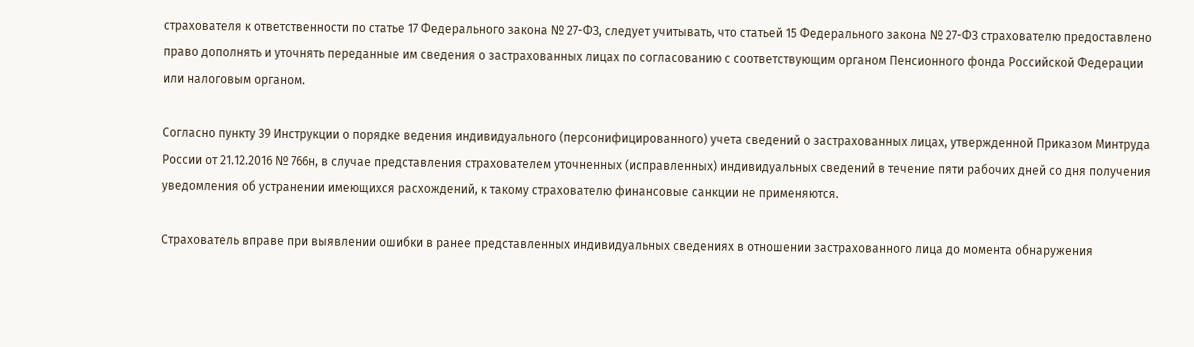страхователя к ответственности по статье 17 Федерального закона № 27-ФЗ, следует учитывать, что статьей 15 Федерального закона № 27-ФЗ страхователю предоставлено право дополнять и уточнять переданные им сведения о застрахованных лицах по согласованию с соответствующим органом Пенсионного фонда Российской Федерации или налоговым органом.

Согласно пункту 39 Инструкции о порядке ведения индивидуального (персонифицированного) учета сведений о застрахованных лицах, утвержденной Приказом Минтруда России от 21.12.2016 № 766н, в случае представления страхователем уточненных (исправленных) индивидуальных сведений в течение пяти рабочих дней со дня получения уведомления об устранении имеющихся расхождений, к такому страхователю финансовые санкции не применяются.

Страхователь вправе при выявлении ошибки в ранее представленных индивидуальных сведениях в отношении застрахованного лица до момента обнаружения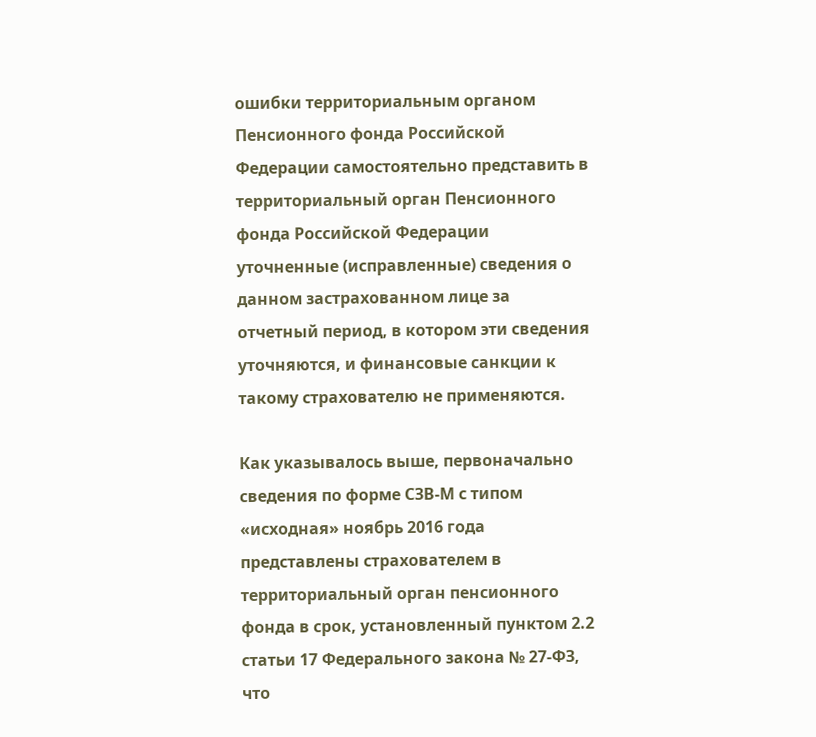ошибки территориальным органом Пенсионного фонда Российской Федерации самостоятельно представить в территориальный орган Пенсионного фонда Российской Федерации уточненные (исправленные) сведения о данном застрахованном лице за отчетный период, в котором эти сведения уточняются, и финансовые санкции к такому страхователю не применяются.

Как указывалось выше, первоначально сведения по форме СЗВ-М с типом «исходная» ноябрь 2016 года представлены страхователем в территориальный орган пенсионного фонда в срок, установленный пунктом 2.2 статьи 17 Федерального закона № 27-ФЗ, что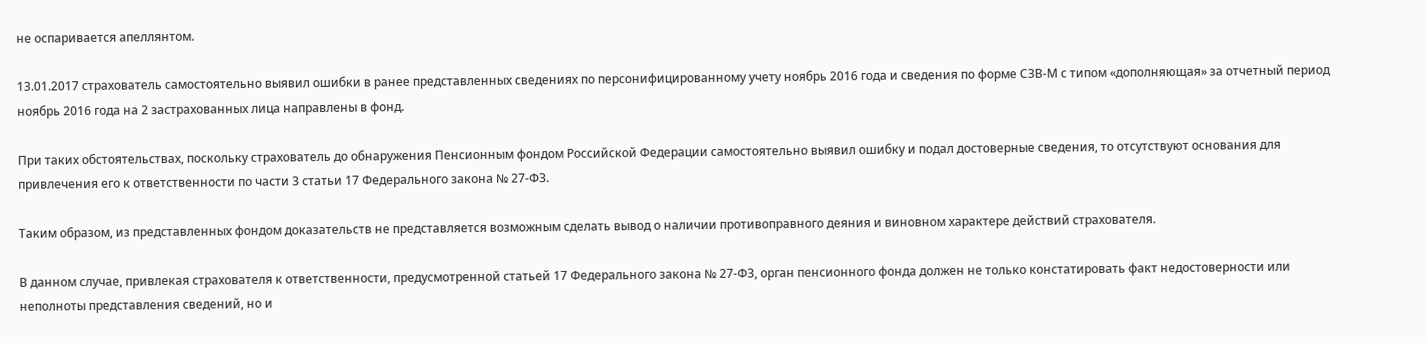не оспаривается апеллянтом.

13.01.2017 страхователь самостоятельно выявил ошибки в ранее представленных сведениях по персонифицированному учету ноябрь 2016 года и сведения по форме СЗВ-М с типом «дополняющая» за отчетный период ноябрь 2016 года на 2 застрахованных лица направлены в фонд.

При таких обстоятельствах, поскольку страхователь до обнаружения Пенсионным фондом Российской Федерации самостоятельно выявил ошибку и подал достоверные сведения, то отсутствуют основания для привлечения его к ответственности по части 3 статьи 17 Федерального закона № 27-ФЗ.

Таким образом, из представленных фондом доказательств не представляется возможным сделать вывод о наличии противоправного деяния и виновном характере действий страхователя.

В данном случае, привлекая страхователя к ответственности, предусмотренной статьей 17 Федерального закона № 27-ФЗ, орган пенсионного фонда должен не только констатировать факт недостоверности или неполноты представления сведений, но и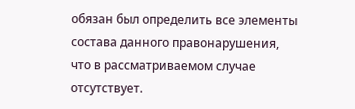обязан был определить все элементы состава данного правонарушения, что в рассматриваемом случае отсутствует.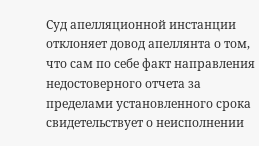Суд апелляционной инстанции отклоняет довод апеллянта о том, что сам по себе факт направления недостоверного отчета за пределами установленного срока свидетельствует о неисполнении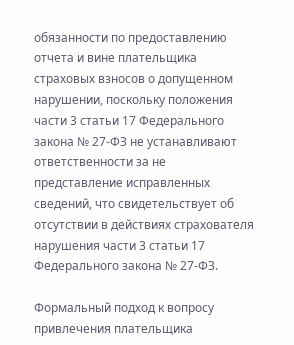обязанности по предоставлению отчета и вине плательщика страховых взносов о допущенном нарушении, поскольку положения части 3 статьи 17 Федерального закона № 27-ФЗ не устанавливают ответственности за не представление исправленных сведений, что свидетельствует об отсутствии в действиях страхователя нарушения части 3 статьи 17 Федерального закона № 27-ФЗ.

Формальный подход к вопросу привлечения плательщика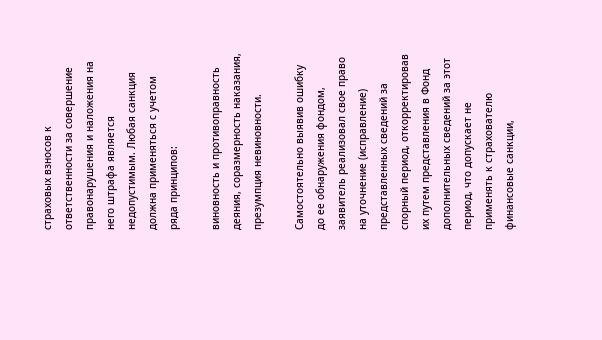страховых взносов к ответственности за совершение правонарушения и наложения на него штрафа является недопустимым. Любая санкция должна применяться с учетом ряда принципов:

виновность и противоправность деяния, соразмерность наказания, презумпция невиновности.

Самостоятельно выявив ошибку до ее обнаружения фондом, заявитель реализовал свое право на уточнение (исправление) представленных сведений за спорный период, откорректировав их путем представления в Фонд дополнительных сведений за этот период, что допускает не применять к страхователю финансовые санкции,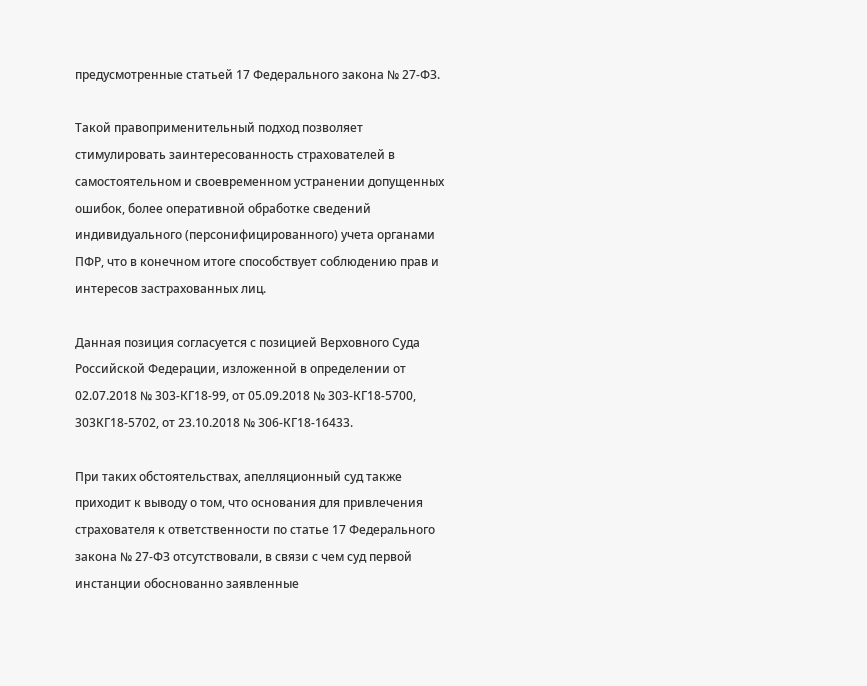предусмотренные статьей 17 Федерального закона № 27-ФЗ.

Такой правоприменительный подход позволяет стимулировать заинтересованность страхователей в самостоятельном и своевременном устранении допущенных ошибок, более оперативной обработке сведений индивидуального (персонифицированного) учета органами ПФР, что в конечном итоге способствует соблюдению прав и интересов застрахованных лиц.

Данная позиция согласуется с позицией Верховного Суда Российской Федерации, изложенной в определении от 02.07.2018 № 303-КГ18-99, от 05.09.2018 № 303-КГ18-5700, 303КГ18-5702, от 23.10.2018 № 306-КГ18-16433.

При таких обстоятельствах, апелляционный суд также приходит к выводу о том, что основания для привлечения страхователя к ответственности по статье 17 Федерального закона № 27-ФЗ отсутствовали, в связи с чем суд первой инстанции обоснованно заявленные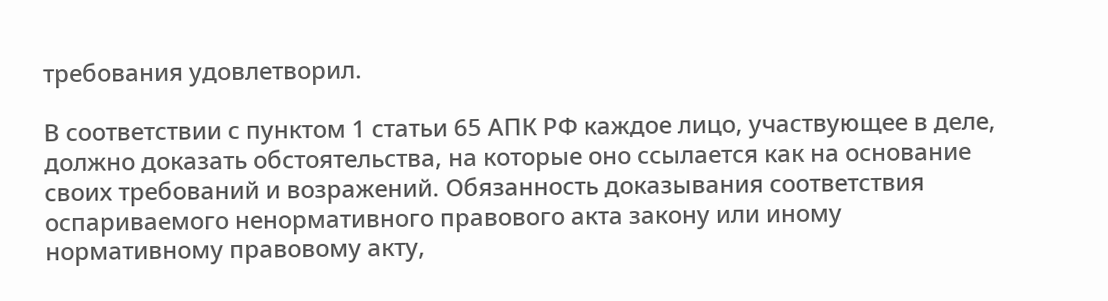требования удовлетворил.

В соответствии с пунктом 1 статьи 65 АПК РФ каждое лицо, участвующее в деле, должно доказать обстоятельства, на которые оно ссылается как на основание своих требований и возражений. Обязанность доказывания соответствия оспариваемого ненормативного правового акта закону или иному нормативному правовому акту,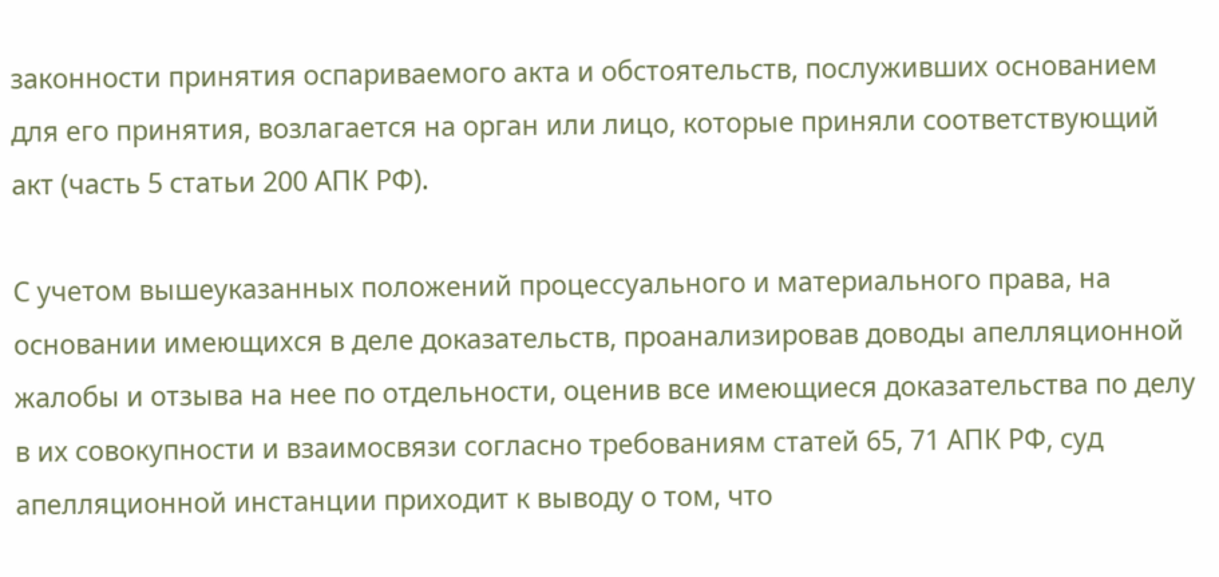законности принятия оспариваемого акта и обстоятельств, послуживших основанием для его принятия, возлагается на орган или лицо, которые приняли соответствующий акт (часть 5 статьи 200 АПК РФ).

С учетом вышеуказанных положений процессуального и материального права, на основании имеющихся в деле доказательств, проанализировав доводы апелляционной жалобы и отзыва на нее по отдельности, оценив все имеющиеся доказательства по делу в их совокупности и взаимосвязи согласно требованиям статей 65, 71 АПК РФ, суд апелляционной инстанции приходит к выводу о том, что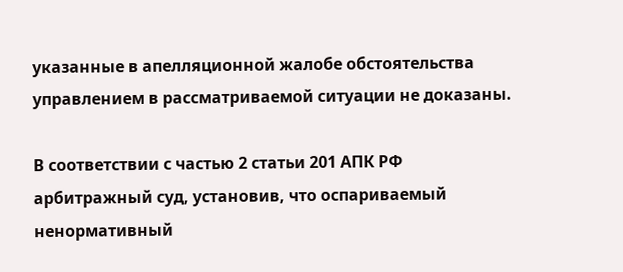указанные в апелляционной жалобе обстоятельства управлением в рассматриваемой ситуации не доказаны.

В соответствии с частью 2 статьи 201 АПК РФ арбитражный суд, установив, что оспариваемый ненормативный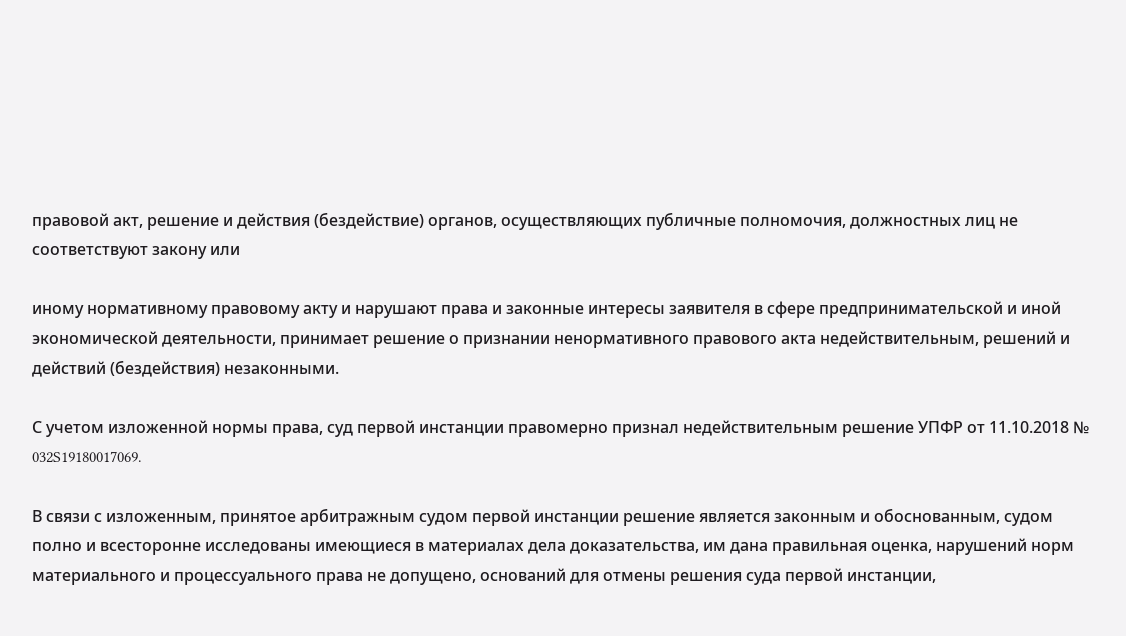правовой акт, решение и действия (бездействие) органов, осуществляющих публичные полномочия, должностных лиц не соответствуют закону или

иному нормативному правовому акту и нарушают права и законные интересы заявителя в сфере предпринимательской и иной экономической деятельности, принимает решение о признании ненормативного правового акта недействительным, решений и действий (бездействия) незаконными.

С учетом изложенной нормы права, суд первой инстанции правомерно признал недействительным решение УПФР от 11.10.2018 № 032S19180017069.

В связи с изложенным, принятое арбитражным судом первой инстанции решение является законным и обоснованным, судом полно и всесторонне исследованы имеющиеся в материалах дела доказательства, им дана правильная оценка, нарушений норм материального и процессуального права не допущено, оснований для отмены решения суда первой инстанции,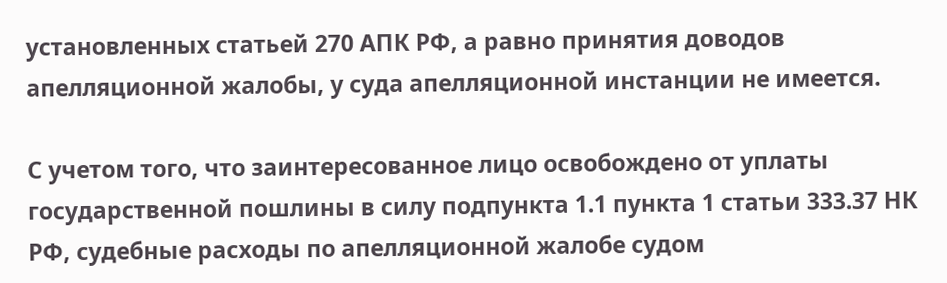установленных статьей 270 АПК РФ, а равно принятия доводов апелляционной жалобы, у суда апелляционной инстанции не имеется.

С учетом того, что заинтересованное лицо освобождено от уплаты государственной пошлины в силу подпункта 1.1 пункта 1 статьи 333.37 НК РФ, судебные расходы по апелляционной жалобе судом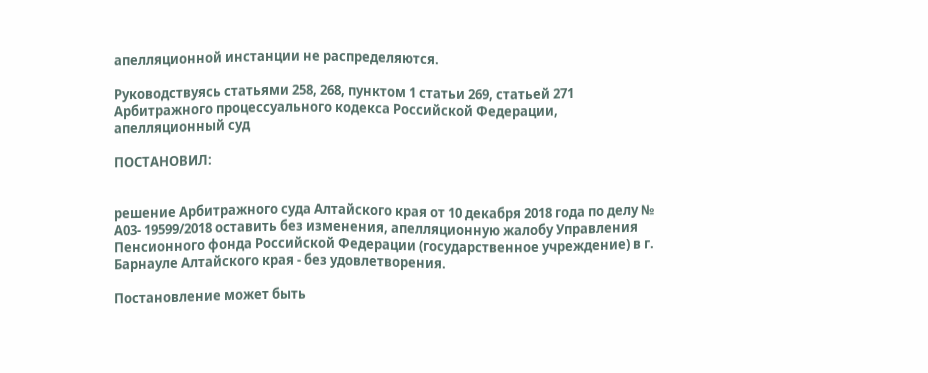апелляционной инстанции не распределяются.

Руководствуясь статьями 258, 268, пунктом 1 статьи 269, статьей 271 Арбитражного процессуального кодекса Российской Федерации, апелляционный суд

ПОСТАНОВИЛ:


решение Арбитражного суда Алтайского края от 10 декабря 2018 года по делу № А03- 19599/2018 оставить без изменения, апелляционную жалобу Управления Пенсионного фонда Российской Федерации (государственное учреждение) в г. Барнауле Алтайского края - без удовлетворения.

Постановление может быть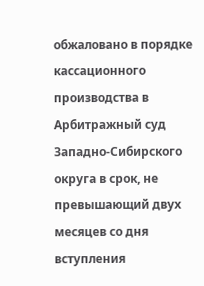обжаловано в порядке кассационного производства в Арбитражный суд Западно-Сибирского округа в срок, не превышающий двух месяцев со дня вступления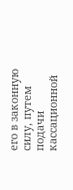его в законную силу, путем подачи кассационной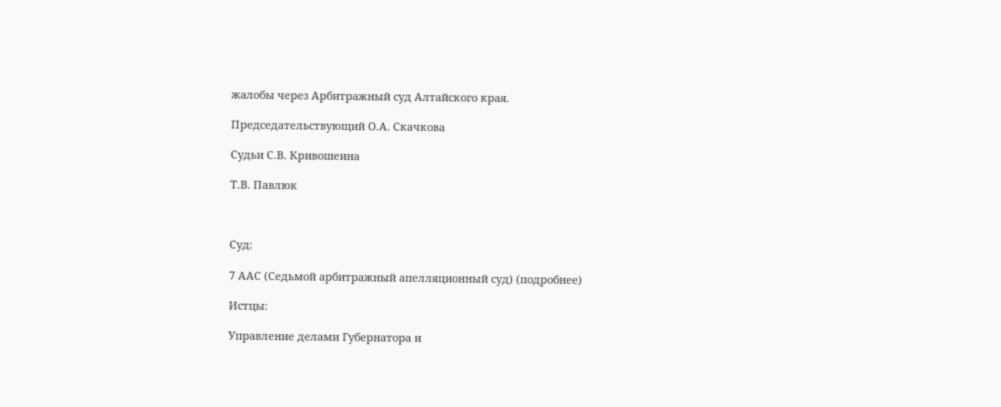жалобы через Арбитражный суд Алтайского края.

Председательствующий О.А. Скачкова

Судьи С.В. Кривошеина

Т.В. Павлюк



Суд:

7 ААС (Седьмой арбитражный апелляционный суд) (подробнее)

Истцы:

Управление делами Губернатора и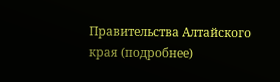Правительства Алтайского края (подробнее)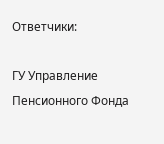Ответчики:

ГУ Управление Пенсионного Фонда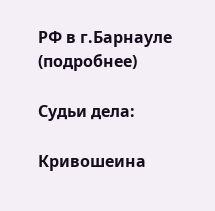РФ в г.Барнауле (подробнее)

Судьи дела:

Кривошеина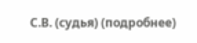С.В. (судья) (подробнее)